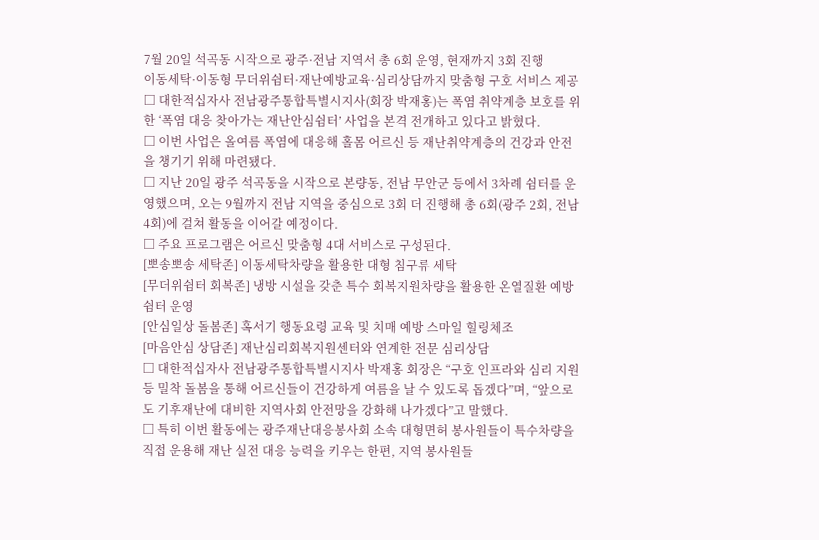7월 20일 석곡동 시작으로 광주·전남 지역서 총 6회 운영, 현재까지 3회 진행
이동세탁·이동형 무더위쉼터·재난예방교육·심리상담까지 맞춤형 구호 서비스 제공
□ 대한적십자사 전남광주통합특별시지사(회장 박재홍)는 폭염 취약계층 보호를 위한 ‘폭염 대응 찾아가는 재난안심쉼터’ 사업을 본격 전개하고 있다고 밝혔다.
□ 이번 사업은 올여름 폭염에 대응해 홀몸 어르신 등 재난취약계층의 건강과 안전을 챙기기 위해 마련됐다.
□ 지난 20일 광주 석곡동을 시작으로 본량동, 전남 무안군 등에서 3차례 쉼터를 운영했으며, 오는 9월까지 전남 지역을 중심으로 3회 더 진행해 총 6회(광주 2회, 전남 4회)에 걸쳐 활동을 이어갈 예정이다.
□ 주요 프로그램은 어르신 맞춤형 4대 서비스로 구성된다.
[뽀송뽀송 세탁존] 이동세탁차량을 활용한 대형 침구류 세탁
[무더위쉼터 회복존] 냉방 시설을 갖춘 특수 회복지원차량을 활용한 온열질환 예방 쉼터 운영
[안심일상 돌봄존] 혹서기 행동요령 교육 및 치매 예방 스마일 힐링체조
[마음안심 상담존] 재난심리회복지원센터와 연계한 전문 심리상담
□ 대한적십자사 전남광주통합특별시지사 박재홍 회장은 “구호 인프라와 심리 지원 등 밀착 돌봄을 통해 어르신들이 건강하게 여름을 날 수 있도록 돕겠다”며, “앞으로도 기후재난에 대비한 지역사회 안전망을 강화해 나가겠다”고 말했다.
□ 특히 이번 활동에는 광주재난대응봉사회 소속 대형면허 봉사원들이 특수차량을 직접 운용해 재난 실전 대응 능력을 키우는 한편, 지역 봉사원들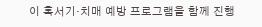이 혹서기·치매 예방 프로그램을 함께 진행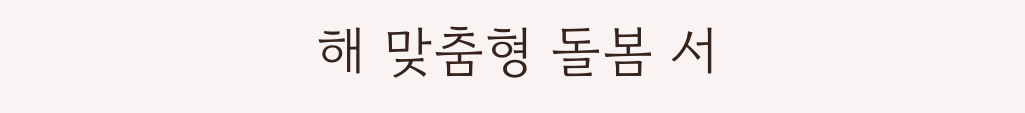해 맞춤형 돌봄 서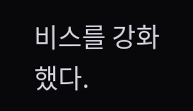비스를 강화했다.